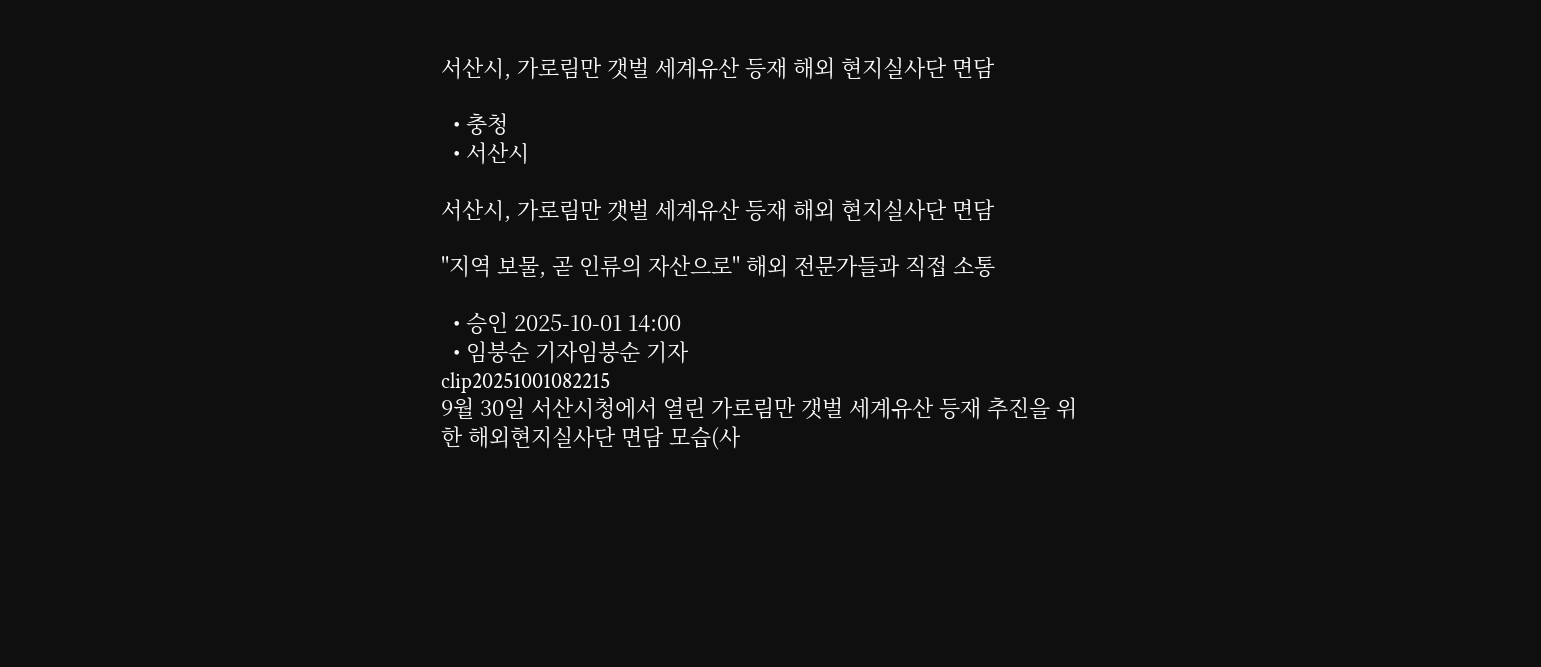서산시, 가로림만 갯벌 세계유산 등재 해외 현지실사단 면담

  • 충청
  • 서산시

서산시, 가로림만 갯벌 세계유산 등재 해외 현지실사단 면담

"지역 보물, 곧 인류의 자산으로" 해외 전문가들과 직접 소통

  • 승인 2025-10-01 14:00
  • 임붕순 기자임붕순 기자
clip20251001082215
9월 30일 서산시청에서 열린 가로림만 갯벌 세계유산 등재 추진을 위한 해외현지실사단 면담 모습(사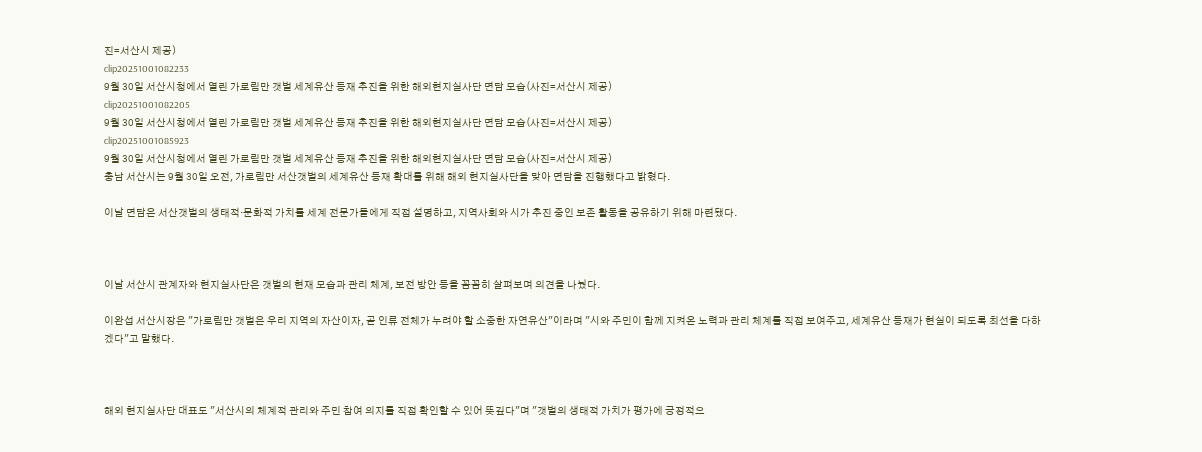진=서산시 제공)
clip20251001082233
9월 30일 서산시청에서 열린 가로림만 갯벌 세계유산 등재 추진을 위한 해외현지실사단 면담 모습(사진=서산시 제공)
clip20251001082205
9월 30일 서산시청에서 열린 가로림만 갯벌 세계유산 등재 추진을 위한 해외현지실사단 면담 모습(사진=서산시 제공)
clip20251001085923
9월 30일 서산시청에서 열린 가로림만 갯벌 세계유산 등재 추진을 위한 해외현지실사단 면담 모습(사진=서산시 제공)
충남 서산시는 9월 30일 오전, 가로림만 서산갯벌의 세계유산 등재 확대를 위해 해외 현지실사단을 맞아 면담을 진행했다고 밝혔다.

이날 면담은 서산갯벌의 생태적·문화적 가치를 세계 전문가들에게 직접 설명하고, 지역사회와 시가 추진 중인 보존 활동을 공유하기 위해 마련됐다.



이날 서산시 관계자와 현지실사단은 갯벌의 현재 모습과 관리 체계, 보전 방안 등을 꼼꼼히 살펴보며 의견을 나눴다.

이완섭 서산시장은 "가로림만 갯벌은 우리 지역의 자산이자, 곧 인류 전체가 누려야 할 소중한 자연유산"이라며 "시와 주민이 함께 지켜온 노력과 관리 체계를 직접 보여주고, 세계유산 등재가 현실이 되도록 최선을 다하겠다"고 말했다.



해외 현지실사단 대표도 "서산시의 체계적 관리와 주민 참여 의지를 직접 확인할 수 있어 뜻깊다"며 "갯벌의 생태적 가치가 평가에 긍정적으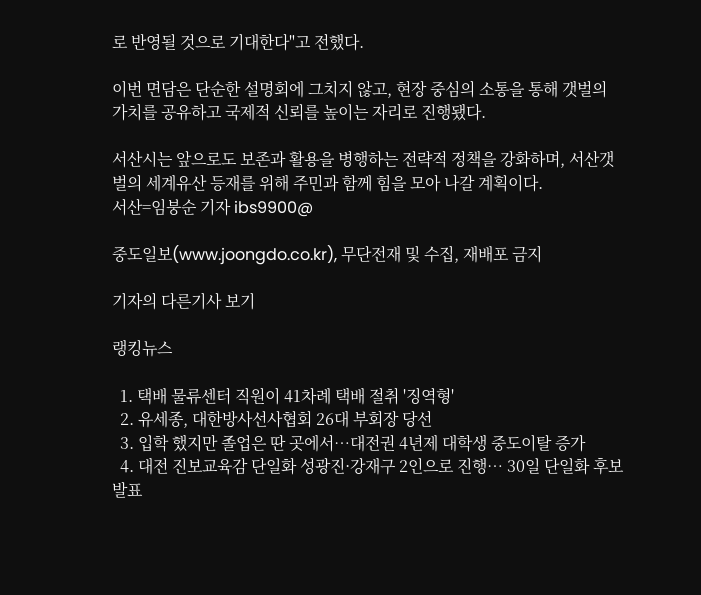로 반영될 것으로 기대한다"고 전했다.

이번 면담은 단순한 설명회에 그치지 않고, 현장 중심의 소통을 통해 갯벌의 가치를 공유하고 국제적 신뢰를 높이는 자리로 진행됐다.

서산시는 앞으로도 보존과 활용을 병행하는 전략적 정책을 강화하며, 서산갯벌의 세계유산 등재를 위해 주민과 함께 힘을 모아 나갈 계획이다.
서산=임붕순 기자 ibs9900@

중도일보(www.joongdo.co.kr), 무단전재 및 수집, 재배포 금지

기자의 다른기사 보기

랭킹뉴스

  1. 택배 물류센터 직원이 41차례 택배 절취 '징역형'
  2. 유세종, 대한방사선사협회 26대 부회장 당선
  3. 입학 했지만 졸업은 딴 곳에서…대전권 4년제 대학생 중도이탈 증가
  4. 대전 진보교육감 단일화 성광진·강재구 2인으로 진행… 30일 단일화 후보 발표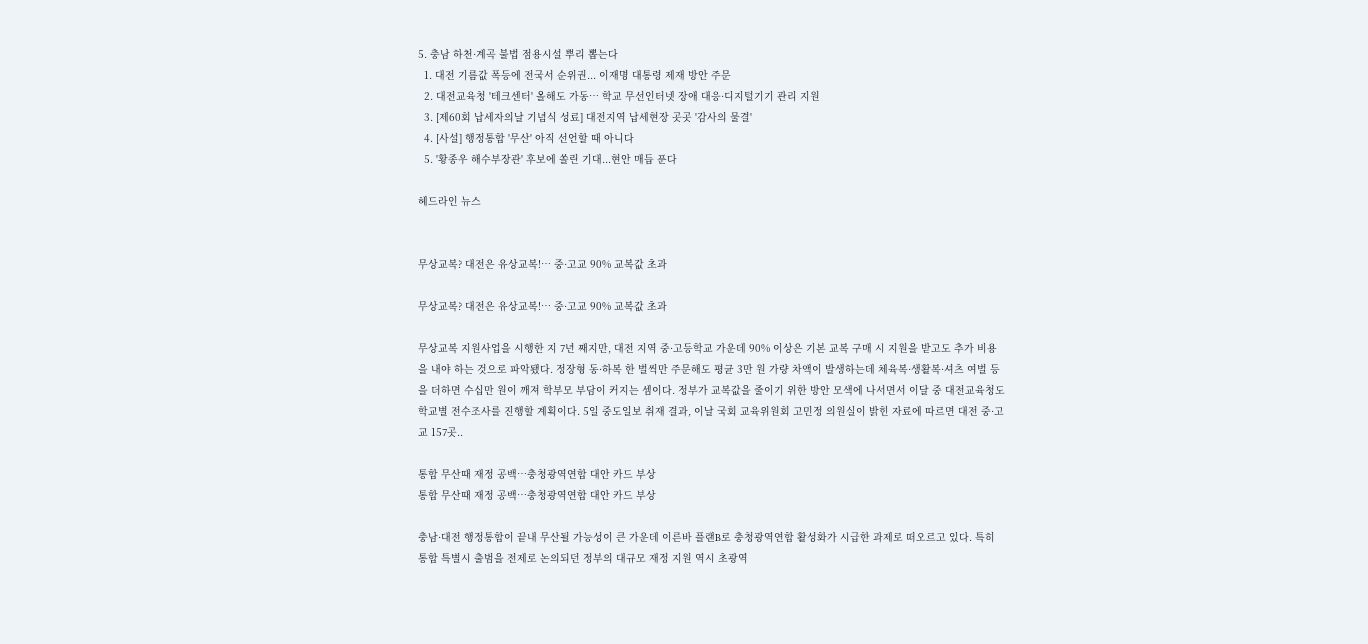5. 충남 하천·계곡 불법 점용시설 뿌리 뽑는다
  1. 대전 기름값 폭등에 전국서 순위권... 이재명 대통령 제재 방안 주문
  2. 대전교육청 '테크센터' 올해도 가동… 학교 무선인터넷 장애 대응·디지털기기 관리 지원
  3. [제60회 납세자의날 기념식 성료] 대전지역 납세현장 곳곳 '감사의 물결'
  4. [사설] 행정통합 '무산' 아직 선언할 때 아니다
  5. '황종우 해수부장관' 후보에 쏠린 기대...현안 매듭 푼다

헤드라인 뉴스


무상교복? 대전은 유상교복!… 중·고교 90% 교복값 초과

무상교복? 대전은 유상교복!… 중·고교 90% 교복값 초과

무상교복 지원사업을 시행한 지 7년 째지만, 대전 지역 중·고등학교 가운데 90% 이상은 기본 교복 구매 시 지원을 받고도 추가 비용을 내야 하는 것으로 파악됐다. 정장형 동·하복 한 벌씩만 주문해도 평균 3만 원 가량 차액이 발생하는데 체육복·생활복·셔츠 여벌 등을 더하면 수십만 원이 깨져 학부모 부담이 커지는 셈이다. 정부가 교복값을 줄이기 위한 방안 모색에 나서면서 이달 중 대전교육청도 학교별 전수조사를 진행할 계획이다. 5일 중도일보 취재 결과, 이날 국회 교육위원회 고민정 의원실이 밝힌 자료에 따르면 대전 중·고교 157곳..

통합 무산때 재정 공백…충청광역연합 대안 카드 부상
통합 무산때 재정 공백…충청광역연합 대안 카드 부상

충남·대전 행정통합이 끝내 무산될 가능성이 큰 가운데 이른바 플랜B로 충청광역연합 활성화가 시급한 과제로 떠오르고 있다. 특히 통합 특별시 출범을 전제로 논의되던 정부의 대규모 재정 지원 역시 초광역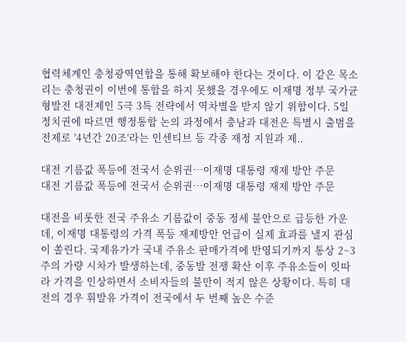협력체계인 충청광역연합을 통해 확보해야 한다는 것이다. 이 같은 목소리는 충청권이 이번에 통합을 하지 못했을 경우에도 이재명 정부 국가균형발전 대전제인 5극 3특 전략에서 역차별을 받지 않기 위함이다. 5일 정치권에 따르면 행정통합 논의 과정에서 충남과 대전은 특별시 출범을 전제로 '4년간 20조'라는 인센티브 등 각종 재정 지원과 제..

대전 기름값 폭등에 전국서 순위권…이재명 대통령 재제 방안 주문
대전 기름값 폭등에 전국서 순위권…이재명 대통령 재제 방안 주문

대전을 비롯한 전국 주유소 기름값이 중동 정세 불안으로 급등한 가운데, 이재명 대통령의 가격 폭등 재제방안 언급이 실제 효과를 낼지 관심이 쏠린다. 국제유가가 국내 주유소 판매가격에 반영되기까지 통상 2~3주의 가량 시차가 발생하는데, 중동발 전쟁 확산 이후 주유소들이 잇따라 가격을 인상하면서 소비자들의 불만이 적지 않은 상황이다. 특히 대전의 경우 휘발유 가격이 전국에서 두 번째 높은 수준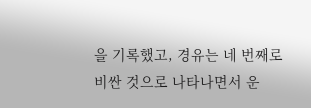을 기록했고, 경유는 네 번째로 비싼 것으로 나타나면서 운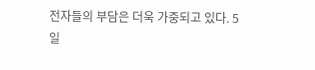전자들의 부담은 더욱 가중되고 있다. 5일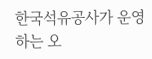한국석유공사가 운영하는 오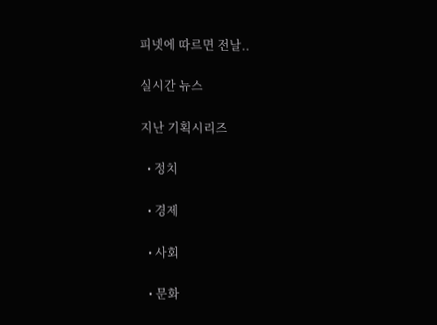피넷에 따르면 전날..

실시간 뉴스

지난 기획시리즈

  • 정치

  • 경제

  • 사회

  • 문화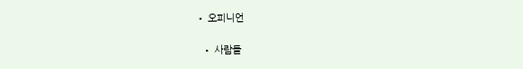• 오피니언

  • 사람들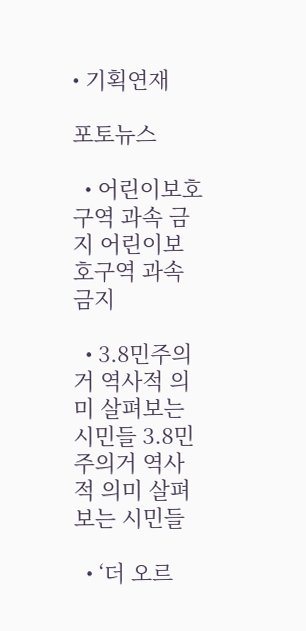• 기획연재

포토뉴스

  • 어린이보호구역 과속 금지 어린이보호구역 과속 금지

  • 3.8민주의거 역사적 의미 살펴보는 시민들 3.8민주의거 역사적 의미 살펴보는 시민들

  • ‘더 오르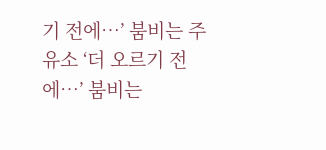기 전에…’ 붐비는 주유소 ‘더 오르기 전에…’ 붐비는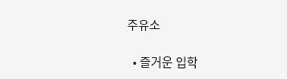주유소

  • 즐거운 입학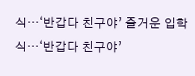식…‘반갑다 친구야’ 즐거운 입학식…‘반갑다 친구야’